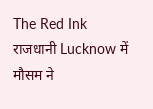The Red Ink
राजधानी Lucknow में मौसम ने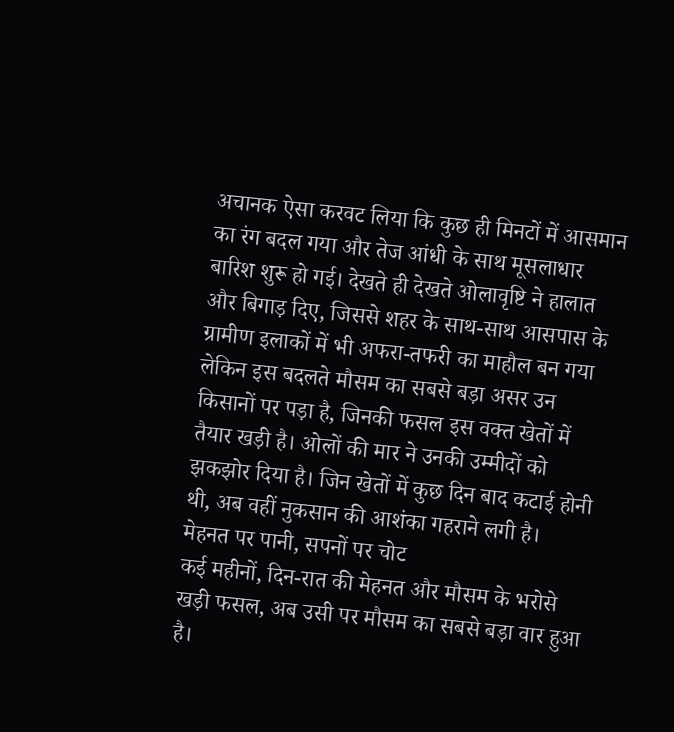अचानक ऐसा करवट लिया कि कुछ ही मिनटों में आसमान का रंग बदल गया और तेज आंधी के साथ मूसलाधार बारिश शुरू हो गई। देखते ही देखते ओलावृष्टि ने हालात और बिगाड़ दिए, जिससे शहर के साथ-साथ आसपास के ग्रामीण इलाकों में भी अफरा-तफरी का माहौल बन गया लेकिन इस बदलते मौसम का सबसे बड़ा असर उन किसानों पर पड़ा है, जिनकी फसल इस वक्त खेतों में तैयार खड़ी है। ओलों की मार ने उनकी उम्मीदों को झकझोर दिया है। जिन खेतों में कुछ दिन बाद कटाई होनी थी, अब वहीं नुकसान की आशंका गहराने लगी है।
मेहनत पर पानी, सपनों पर चोट
कई महीनों, दिन-रात की मेहनत और मौसम के भरोसे खड़ी फसल, अब उसी पर मौसम का सबसे बड़ा वार हुआ है।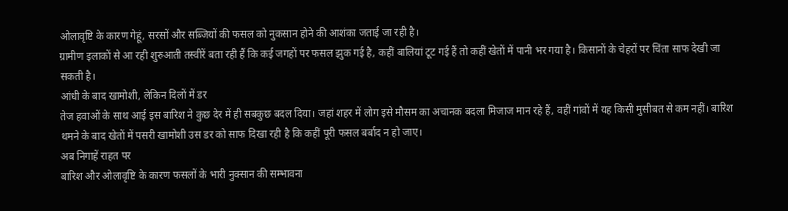ओलावृष्टि के कारण गेहूं, सरसों और सब्जियों की फसल को नुकसान होने की आशंका जताई जा रही है।
ग्रामीण इलाकों से आ रही शुरुआती तस्वीरें बता रही हैं कि कई जगहों पर फसल झुक गई है, कहीं बालियां टूट गई हैं तो कहीं खेतों में पानी भर गया है। किसानों के चेहरों पर चिंता साफ देखी जा सकती है।
आंधी के बाद खामोशी, लेकिन दिलों में डर
तेज हवाओं के साथ आई इस बारिश ने कुछ देर में ही सबकुछ बदल दिया। जहां शहर में लोग इसे मौसम का अचानक बदला मिजाज मान रहे हैं, वहीं गांवों में यह किसी मुसीबत से कम नहीं। बारिश थमने के बाद खेतों में पसरी खामोशी उस डर को साफ दिखा रही है कि कहीं पूरी फसल बर्बाद न हो जाए।
अब निगाहें राहत पर
बारिश और ओलावृष्टि के कारण फसलों के भारी नुक्सान की सम्भावना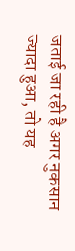जताई जा रही है अगर नुकसान ज्यादा हुआ, तो यह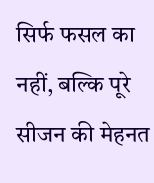सिर्फ फसल का नहीं, बल्कि पूरे सीजन की मेहनत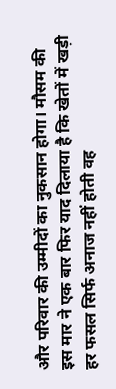और परिवार की उम्मीदों का नुकसान होगा। मौसम की इस मार ने एक बार फिर याद दिलाया है कि खेतों में खड़ी हर फसल सिर्फ अनाज नहीं होती वह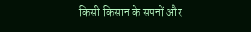किसी किसान के सपनों और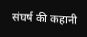संघर्ष की कहानी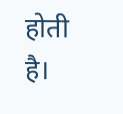होती है।